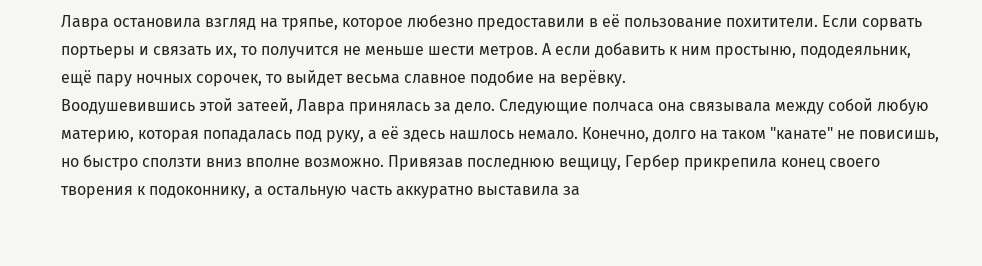Лавра остановила взгляд на тряпье, которое любезно предоставили в её пользование похитители. Если сорвать портьеры и связать их, то получится не меньше шести метров. А если добавить к ним простыню, пододеяльник, ещё пару ночных сорочек, то выйдет весьма славное подобие на верёвку.
Воодушевившись этой затеей, Лавра принялась за дело. Следующие полчаса она связывала между собой любую материю, которая попадалась под руку, а её здесь нашлось немало. Конечно, долго на таком "канате" не повисишь, но быстро сползти вниз вполне возможно. Привязав последнюю вещицу, Гербер прикрепила конец своего творения к подоконнику, а остальную часть аккуратно выставила за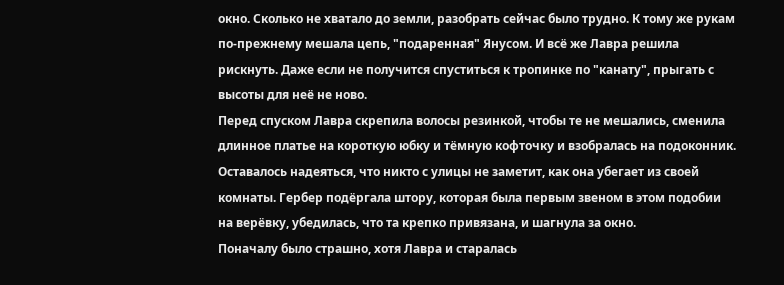окно. Сколько не хватало до земли, разобрать сейчас было трудно. К тому же рукам по-прежнему мешала цепь, "подаренная" Янусом. И всё же Лавра решила рискнуть. Даже если не получится спуститься к тропинке по "канату", прыгать с высоты для неё не ново.
Перед спуском Лавра скрепила волосы резинкой, чтобы те не мешались, сменила длинное платье на короткую юбку и тёмную кофточку и взобралась на подоконник. Оставалось надеяться, что никто с улицы не заметит, как она убегает из своей комнаты. Гербер подёргала штору, которая была первым звеном в этом подобии на верёвку, убедилась, что та крепко привязана, и шагнула за окно.
Поначалу было страшно, хотя Лавра и старалась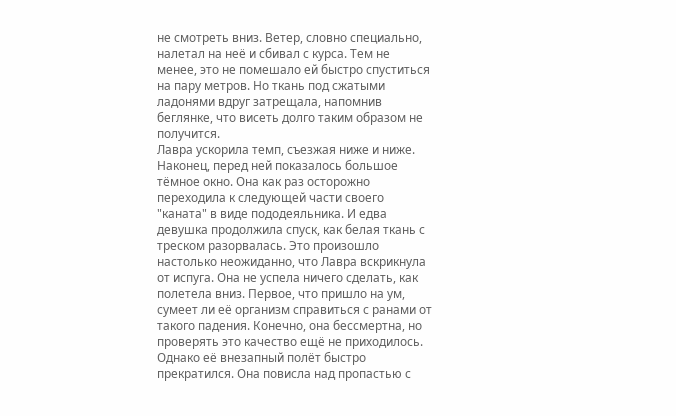не смотреть вниз. Ветер, словно специально, налетал на неё и сбивал с курса. Тем не менее, это не помешало ей быстро спуститься на пару метров. Но ткань под сжатыми ладонями вдруг затрещала, напомнив беглянке, что висеть долго таким образом не получится.
Лавра ускорила темп, съезжая ниже и ниже. Наконец, перед ней показалось большое тёмное окно. Она как раз осторожно переходила к следующей части своего "каната" в виде пододеяльника. И едва девушка продолжила спуск, как белая ткань с треском разорвалась. Это произошло настолько неожиданно, что Лавра вскрикнула от испуга. Она не успела ничего сделать, как полетела вниз. Первое, что пришло на ум, сумеет ли её организм справиться с ранами от такого падения. Конечно, она бессмертна, но проверять это качество ещё не приходилось.
Однако её внезапный полёт быстро прекратился. Она повисла над пропастью с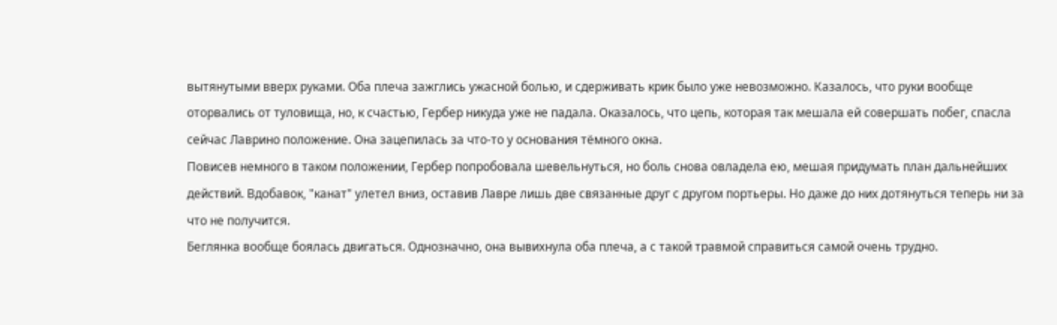вытянутыми вверх руками. Оба плеча зажглись ужасной болью, и сдерживать крик было уже невозможно. Казалось, что руки вообще оторвались от туловища, но, к счастью, Гербер никуда уже не падала. Оказалось, что цепь, которая так мешала ей совершать побег, спасла сейчас Лаврино положение. Она зацепилась за что-то у основания тёмного окна.
Повисев немного в таком положении, Гербер попробовала шевельнуться, но боль снова овладела ею, мешая придумать план дальнейших действий. Вдобавок, "канат" улетел вниз, оставив Лавре лишь две связанные друг с другом портьеры. Но даже до них дотянуться теперь ни за что не получится.
Беглянка вообще боялась двигаться. Однозначно, она вывихнула оба плеча, а с такой травмой справиться самой очень трудно.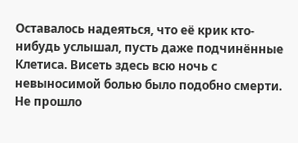Оставалось надеяться, что её крик кто-нибудь услышал, пусть даже подчинённые Клетиса. Висеть здесь всю ночь с невыносимой болью было подобно смерти.
Не прошло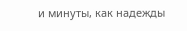и минуты, как надежды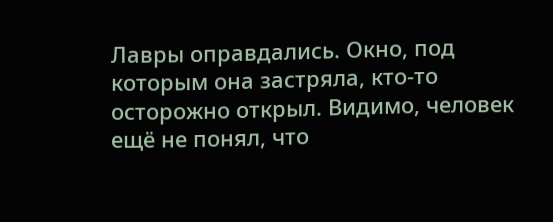Лавры оправдались. Окно, под которым она застряла, кто-то осторожно открыл. Видимо, человек ещё не понял, что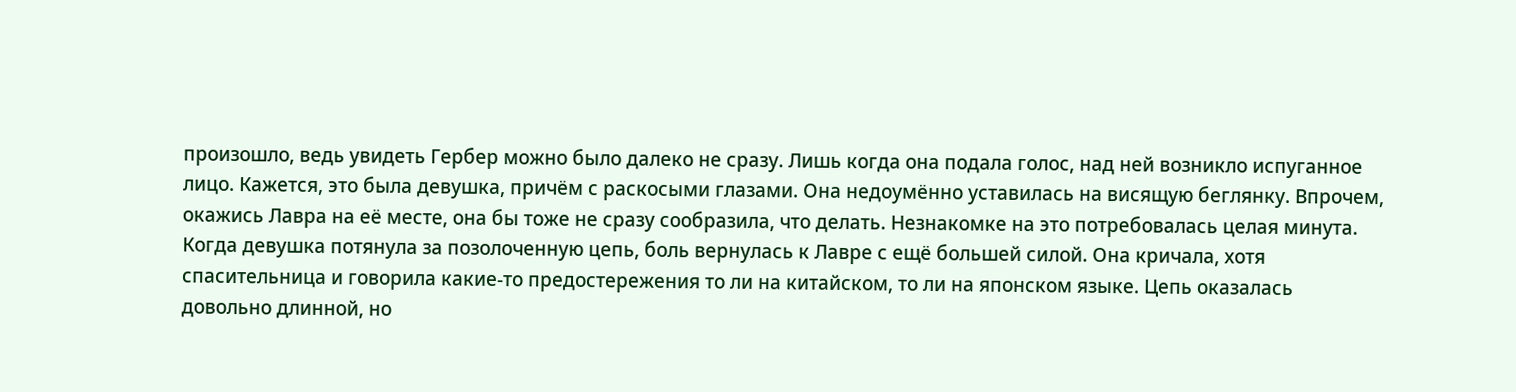произошло, ведь увидеть Гербер можно было далеко не сразу. Лишь когда она подала голос, над ней возникло испуганное лицо. Кажется, это была девушка, причём с раскосыми глазами. Она недоумённо уставилась на висящую беглянку. Впрочем, окажись Лавра на её месте, она бы тоже не сразу сообразила, что делать. Незнакомке на это потребовалась целая минута.
Когда девушка потянула за позолоченную цепь, боль вернулась к Лавре с ещё большей силой. Она кричала, хотя спасительница и говорила какие-то предостережения то ли на китайском, то ли на японском языке. Цепь оказалась довольно длинной, но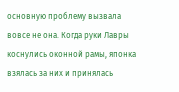основную проблему вызвала вовсе не она. Когда руки Лавры коснулись оконной рамы, японка взялась за них и принялась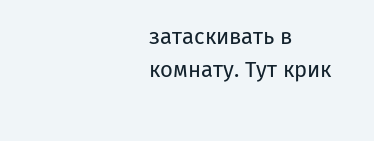затаскивать в комнату. Тут крик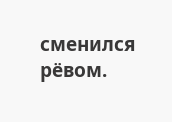сменился рёвом.